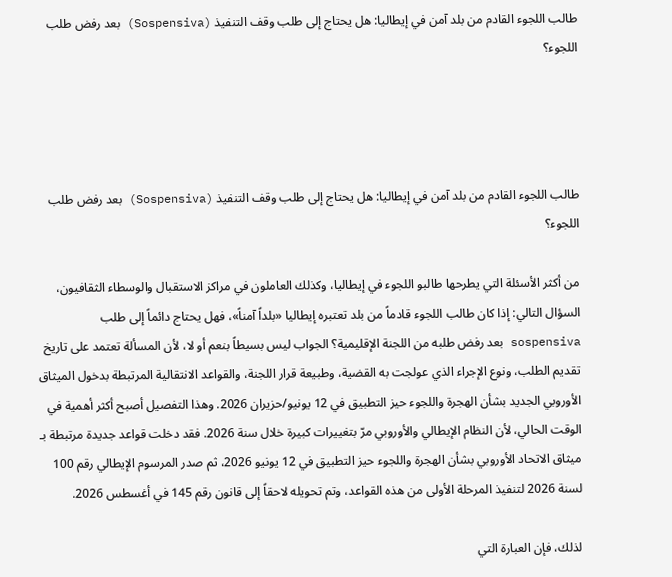طالب اللجوء القادم من بلد آمن في إيطاليا: هل يحتاج إلى طلب وقف التنفيذ (Sospensiva) بعد رفض طلب اللجوء؟




طالب اللجوء القادم من بلد آمن في إيطاليا: هل يحتاج إلى طلب وقف التنفيذ (Sospensiva) بعد رفض طلب اللجوء؟

من أكثر الأسئلة التي يطرحها طالبو اللجوء في إيطاليا، وكذلك العاملون في مراكز الاستقبال والوسطاء الثقافيون، السؤال التالي: إذا كان طالب اللجوء قادماً من بلد تعتبره إيطاليا «بلداً آمناً»، فهل يحتاج دائماً إلى طلب sospensiva بعد رفض طلبه من اللجنة الإقليمية؟ الجواب ليس بسيطاً بنعم أو لا، لأن المسألة تعتمد على تاريخ تقديم الطلب، ونوع الإجراء الذي عولجت به القضية، وطبيعة قرار اللجنة، والقواعد الانتقالية المرتبطة بدخول الميثاق الأوروبي الجديد بشأن الهجرة واللجوء حيز التطبيق في 12 يونيو/حزيران 2026. وهذا التفصيل أصبح أكثر أهمية في الوقت الحالي، لأن النظام الإيطالي والأوروبي مرّ بتغييرات كبيرة خلال سنة 2026. فقد دخلت قواعد جديدة مرتبطة بـ ميثاق الاتحاد الأوروبي بشأن الهجرة واللجوء حيز التطبيق في 12 يونيو 2026، ثم صدر المرسوم الإيطالي رقم 100 لسنة 2026 لتنفيذ المرحلة الأولى من هذه القواعد، وتم تحويله لاحقاً إلى قانون رقم 145 في أغسطس 2026.

لذلك، فإن العبارة التي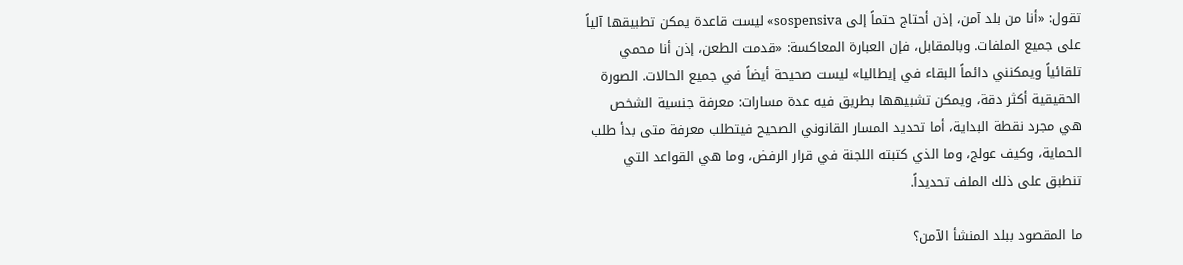تقول: «أنا من بلد آمن، إذن أحتاج حتماً إلى sospensiva» ليست قاعدة يمكن تطبيقها آلياً على جميع الملفات. وبالمقابل، فإن العبارة المعاكسة: «قدمت الطعن، إذن أنا محمي تلقائياً ويمكنني دائماً البقاء في إيطاليا» ليست صحيحة أيضاً في جميع الحالات. الصورة الحقيقية أكثر دقة، ويمكن تشبيهها بطريق فيه عدة مسارات: معرفة جنسية الشخص هي مجرد نقطة البداية، أما تحديد المسار القانوني الصحيح فيتطلب معرفة متى بدأ طلب الحماية، وكيف عولج، وما الذي كتبته اللجنة في قرار الرفض، وما هي القواعد التي تنطبق على ذلك الملف تحديداً.

ما المقصود ببلد المنشأ الآمن؟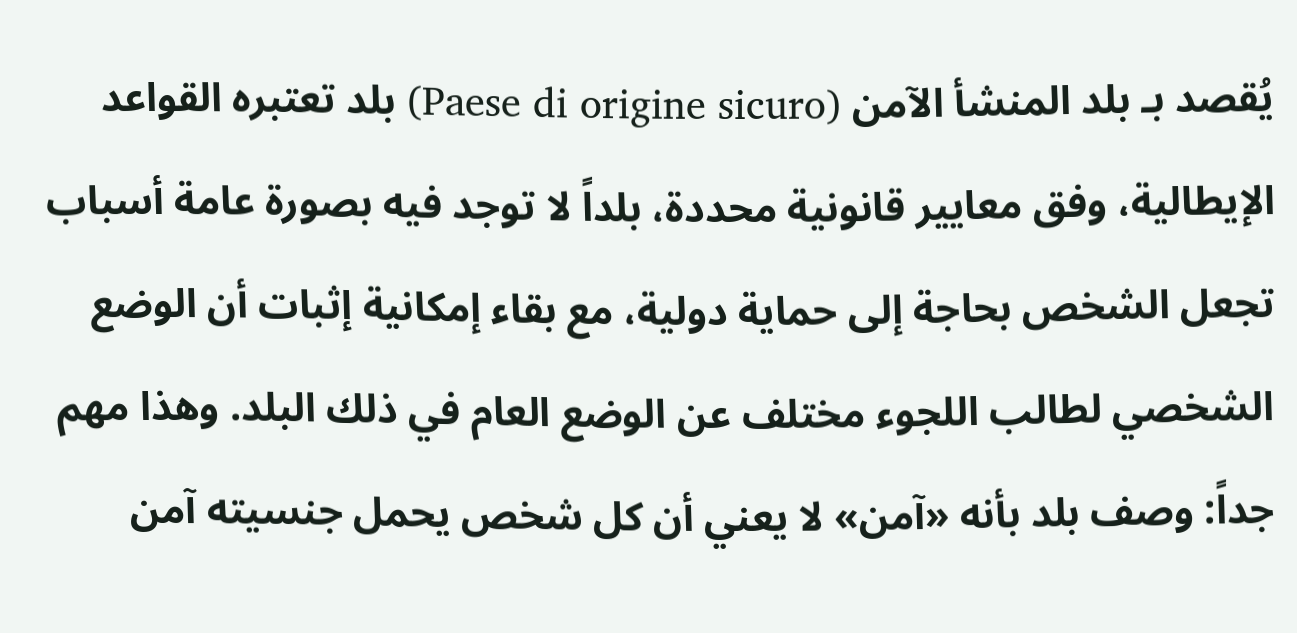يُقصد بـ بلد المنشأ الآمن (Paese di origine sicuro) بلد تعتبره القواعد الإيطالية، وفق معايير قانونية محددة، بلداً لا توجد فيه بصورة عامة أسباب تجعل الشخص بحاجة إلى حماية دولية، مع بقاء إمكانية إثبات أن الوضع الشخصي لطالب اللجوء مختلف عن الوضع العام في ذلك البلد. وهذا مهم جداً: وصف بلد بأنه «آمن» لا يعني أن كل شخص يحمل جنسيته آمن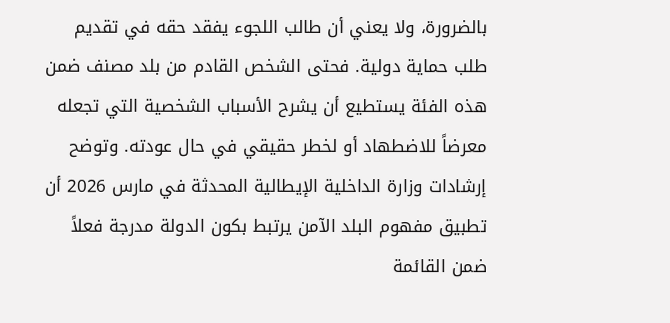بالضرورة، ولا يعني أن طالب اللجوء يفقد حقه في تقديم طلب حماية دولية. فحتى الشخص القادم من بلد مصنف ضمن هذه الفئة يستطيع أن يشرح الأسباب الشخصية التي تجعله معرضاً للاضطهاد أو لخطر حقيقي في حال عودته. وتوضح إرشادات وزارة الداخلية الإيطالية المحدثة في مارس 2026 أن تطبيق مفهوم البلد الآمن يرتبط بكون الدولة مدرجة فعلاً ضمن القائمة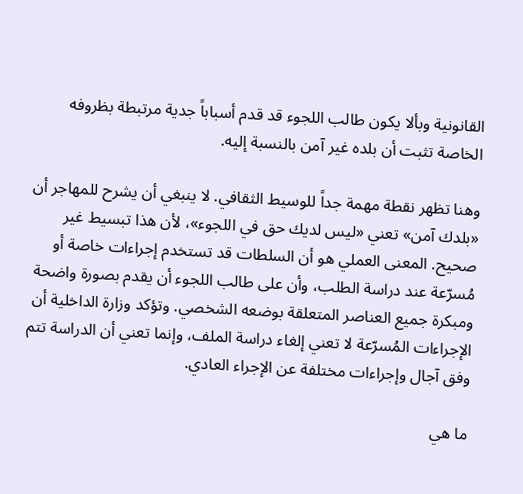القانونية وبألا يكون طالب اللجوء قد قدم أسباباً جدية مرتبطة بظروفه الخاصة تثبت أن بلده غير آمن بالنسبة إليه.

وهنا تظهر نقطة مهمة جداً للوسيط الثقافي. لا ينبغي أن يشرح للمهاجر أن «بلدك آمن» تعني «ليس لديك حق في اللجوء»، لأن هذا تبسيط غير صحيح. المعنى العملي هو أن السلطات قد تستخدم إجراءات خاصة أو مُسرّعة عند دراسة الطلب، وأن على طالب اللجوء أن يقدم بصورة واضحة ومبكرة جميع العناصر المتعلقة بوضعه الشخصي. وتؤكد وزارة الداخلية أن الإجراءات المُسرّعة لا تعني إلغاء دراسة الملف، وإنما تعني أن الدراسة تتم وفق آجال وإجراءات مختلفة عن الإجراء العادي.

ما هي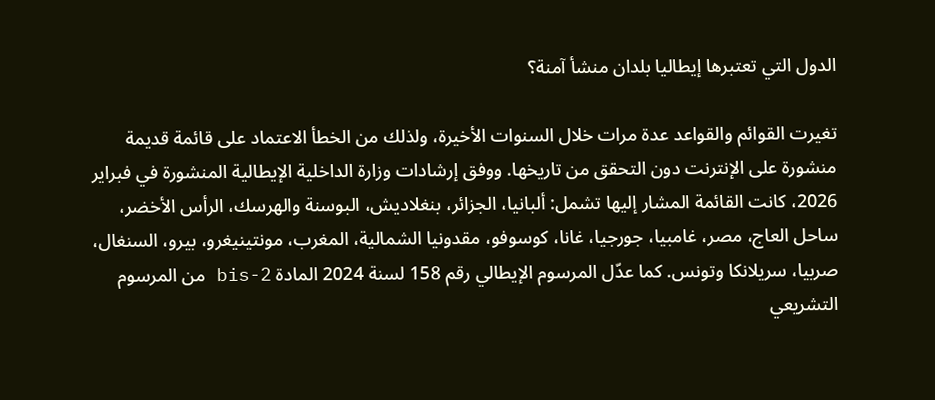الدول التي تعتبرها إيطاليا بلدان منشأ آمنة؟

تغيرت القوائم والقواعد عدة مرات خلال السنوات الأخيرة، ولذلك من الخطأ الاعتماد على قائمة قديمة منشورة على الإنترنت دون التحقق من تاريخها. ووفق إرشادات وزارة الداخلية الإيطالية المنشورة في فبراير 2026، كانت القائمة المشار إليها تشمل: ألبانيا، الجزائر، بنغلاديش، البوسنة والهرسك، الرأس الأخضر، ساحل العاج، مصر، غامبيا، جورجيا، غانا، كوسوفو، مقدونيا الشمالية، المغرب، مونتينيغرو، بيرو، السنغال، صربيا، سريلانكا وتونس. كما عدّل المرسوم الإيطالي رقم 158 لسنة 2024 المادة 2-bis من المرسوم التشريعي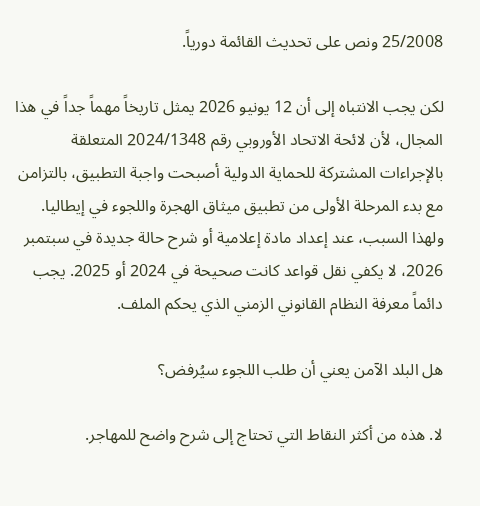25/2008 ونص على تحديث القائمة دورياً.

لكن يجب الانتباه إلى أن 12 يونيو 2026 يمثل تاريخاً مهماً جداً في هذا المجال، لأن لائحة الاتحاد الأوروبي رقم 2024/1348 المتعلقة بالإجراءات المشتركة للحماية الدولية أصبحت واجبة التطبيق، بالتزامن مع بدء المرحلة الأولى من تطبيق ميثاق الهجرة واللجوء في إيطاليا. ولهذا السبب، عند إعداد مادة إعلامية أو شرح حالة جديدة في سبتمبر 2026، لا يكفي نقل قواعد كانت صحيحة في 2024 أو 2025. يجب دائماً معرفة النظام القانوني الزمني الذي يحكم الملف.

هل البلد الآمن يعني أن طلب اللجوء سيُرفض؟

لا. هذه من أكثر النقاط التي تحتاج إلى شرح واضح للمهاجر.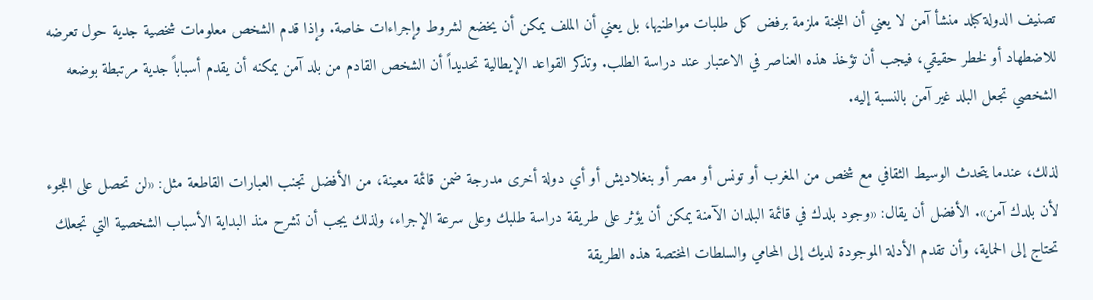تصنيف الدولة كبلد منشأ آمن لا يعني أن اللجنة ملزمة برفض كل طلبات مواطنيها، بل يعني أن الملف يمكن أن يخضع لشروط وإجراءات خاصة. وإذا قدم الشخص معلومات شخصية جدية حول تعرضه للاضطهاد أو لخطر حقيقي، فيجب أن تؤخذ هذه العناصر في الاعتبار عند دراسة الطلب. وتذكر القواعد الإيطالية تحديداً أن الشخص القادم من بلد آمن يمكنه أن يقدم أسباباً جدية مرتبطة بوضعه الشخصي تجعل البلد غير آمن بالنسبة إليه.

لذلك، عندما يتحدث الوسيط الثقافي مع شخص من المغرب أو تونس أو مصر أو بنغلاديش أو أي دولة أخرى مدرجة ضمن قائمة معينة، من الأفضل تجنب العبارات القاطعة مثل: «لن تحصل على اللجوء لأن بلدك آمن». الأفضل أن يقال: «وجود بلدك في قائمة البلدان الآمنة يمكن أن يؤثر على طريقة دراسة طلبك وعلى سرعة الإجراء، ولذلك يجب أن تشرح منذ البداية الأسباب الشخصية التي تجعلك تحتاج إلى الحماية، وأن تقدم الأدلة الموجودة لديك إلى المحامي والسلطات المختصة هذه الطريقة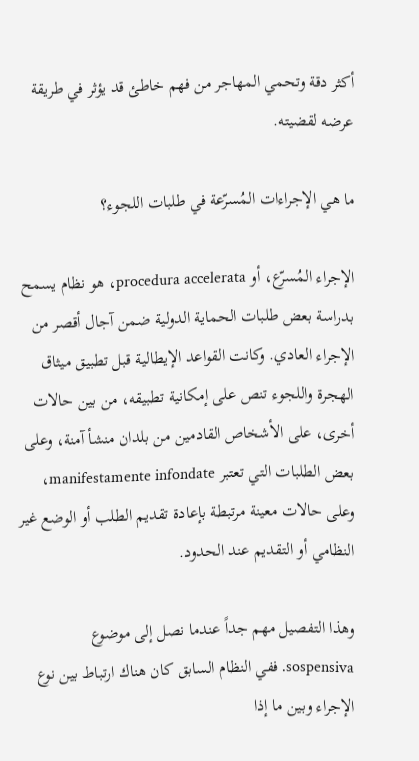أكثر دقة وتحمي المهاجر من فهم خاطئ قد يؤثر في طريقة عرضه لقضيته.

ما هي الإجراءات المُسرّعة في طلبات اللجوء؟

الإجراء المُسرّع، أو procedura accelerata، هو نظام يسمح بدراسة بعض طلبات الحماية الدولية ضمن آجال أقصر من الإجراء العادي. وكانت القواعد الإيطالية قبل تطبيق ميثاق الهجرة واللجوء تنص على إمكانية تطبيقه، من بين حالات أخرى، على الأشخاص القادمين من بلدان منشأ آمنة، وعلى بعض الطلبات التي تعتبر manifestamente infondate، وعلى حالات معينة مرتبطة بإعادة تقديم الطلب أو الوضع غير النظامي أو التقديم عند الحدود.

وهذا التفصيل مهم جداً عندما نصل إلى موضوع sospensiva. ففي النظام السابق كان هناك ارتباط بين نوع الإجراء وبين ما إذا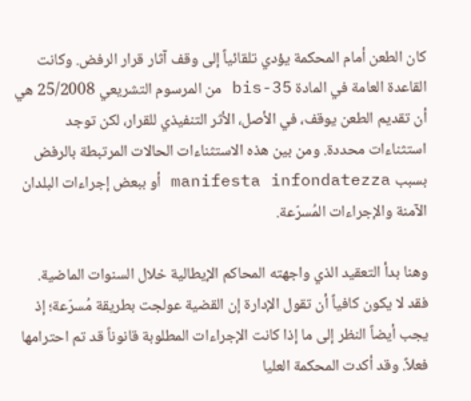كان الطعن أمام المحكمة يؤدي تلقائياً إلى وقف آثار قرار الرفض. وكانت القاعدة العامة في المادة 35-bis من المرسوم التشريعي 25/2008 هي أن تقديم الطعن يوقف، في الأصل، الأثر التنفيذي للقرار، لكن توجد استثناءات محددة. ومن بين هذه الاستثناءات الحالات المرتبطة بالرفض بسبب manifesta infondatezza أو ببعض إجراءات البلدان الآمنة والإجراءات المُسرّعة.

وهنا بدأ التعقيد الذي واجهته المحاكم الإيطالية خلال السنوات الماضية. فقد لا يكون كافياً أن تقول الإدارة إن القضية عولجت بطريقة مُسرّعة؛ إذ يجب أيضاً النظر إلى ما إذا كانت الإجراءات المطلوبة قانوناً قد تم احترامها فعلاً. وقد أكدت المحكمة العليا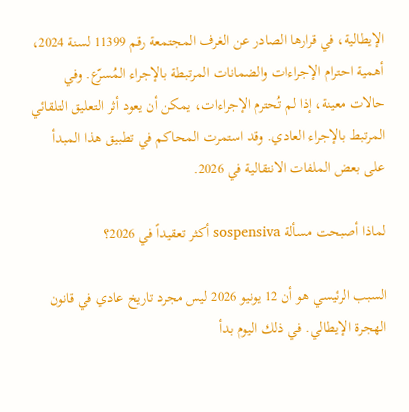الإيطالية، في قرارها الصادر عن الغرف المجتمعة رقم 11399 لسنة 2024، أهمية احترام الإجراءات والضمانات المرتبطة بالإجراء المُسرّع. وفي حالات معينة، إذا لم تُحترم الإجراءات، يمكن أن يعود أثر التعليق التلقائي المرتبط بالإجراء العادي. وقد استمرت المحاكم في تطبيق هذا المبدأ على بعض الملفات الانتقالية في 2026.

لماذا أصبحت مسألة sospensiva أكثر تعقيداً في 2026؟

السبب الرئيسي هو أن 12 يونيو 2026 ليس مجرد تاريخ عادي في قانون الهجرة الإيطالي. في ذلك اليوم بدأ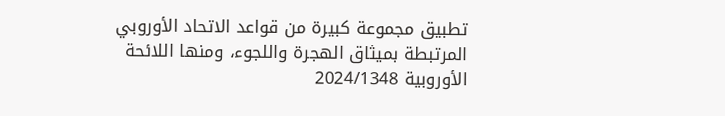تطبيق مجموعة كبيرة من قواعد الاتحاد الأوروبي المرتبطة بميثاق الهجرة واللجوء، ومنها اللائحة الأوروبية 2024/1348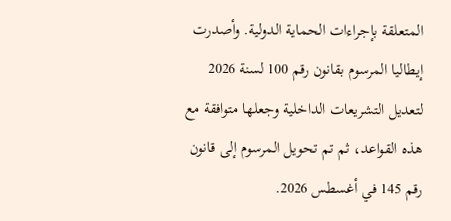المتعلقة بإجراءات الحماية الدولية. وأصدرت إيطاليا المرسوم بقانون رقم 100 لسنة 2026 لتعديل التشريعات الداخلية وجعلها متوافقة مع هذه القواعد، ثم تم تحويل المرسوم إلى قانون رقم 145 في أغسطس 2026.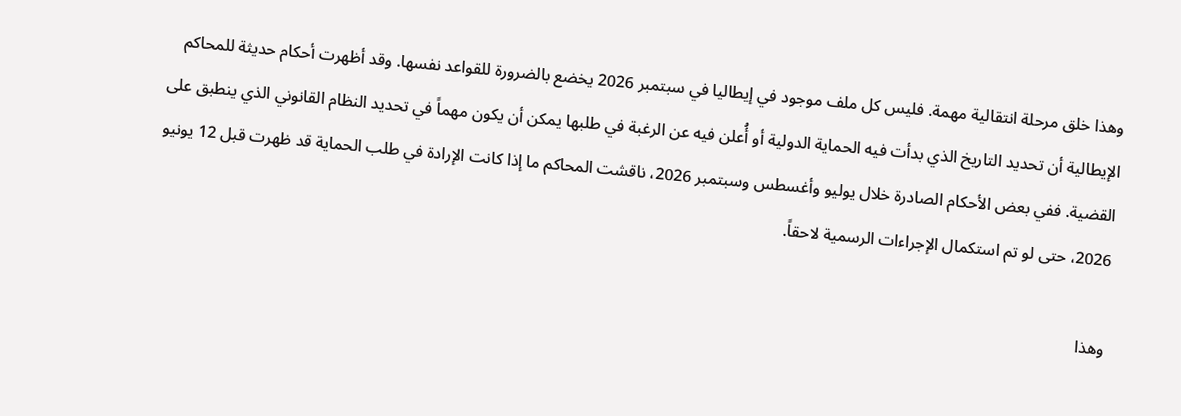وهذا خلق مرحلة انتقالية مهمة. فليس كل ملف موجود في إيطاليا في سبتمبر 2026 يخضع بالضرورة للقواعد نفسها. وقد أظهرت أحكام حديثة للمحاكم الإيطالية أن تحديد التاريخ الذي بدأت فيه الحماية الدولية أو أُعلن فيه عن الرغبة في طلبها يمكن أن يكون مهماً في تحديد النظام القانوني الذي ينطبق على القضية. ففي بعض الأحكام الصادرة خلال يوليو وأغسطس وسبتمبر 2026، ناقشت المحاكم ما إذا كانت الإرادة في طلب الحماية قد ظهرت قبل 12 يونيو 2026، حتى لو تم استكمال الإجراءات الرسمية لاحقاً.

وهذا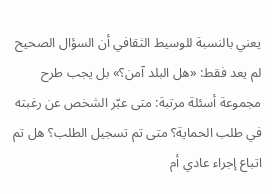يعني بالنسبة للوسيط الثقافي أن السؤال الصحيح لم يعد فقط: «هل البلد آمن؟» بل يجب طرح مجموعة أسئلة مرتبة: متى عبّر الشخص عن رغبته في طلب الحماية؟ متى تم تسجيل الطلب؟ هل تم اتباع إجراء عادي أم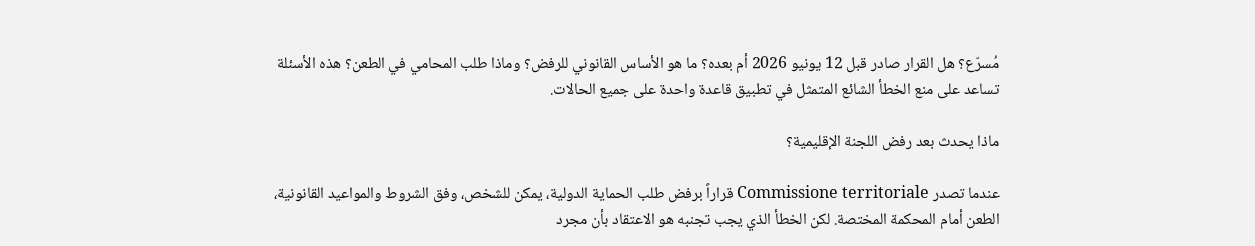مُسرّع؟ هل القرار صادر قبل 12 يونيو 2026 أم بعده؟ ما هو الأساس القانوني للرفض؟ وماذا طلب المحامي في الطعن؟ هذه الأسئلة تساعد على منع الخطأ الشائع المتمثل في تطبيق قاعدة واحدة على جميع الحالات.

ماذا يحدث بعد رفض اللجنة الإقليمية؟

عندما تصدر Commissione territoriale قراراً برفض طلب الحماية الدولية، يمكن للشخص، وفق الشروط والمواعيد القانونية، الطعن أمام المحكمة المختصة. لكن الخطأ الذي يجب تجنبه هو الاعتقاد بأن مجرد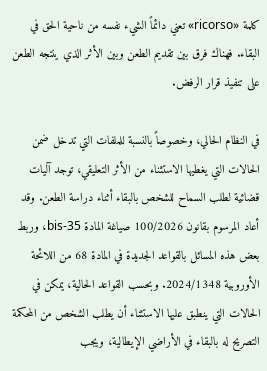كلمة «ricorso» تعني دائماً الشيء نفسه من ناحية الحق في البقاء. فهناك فرق بين تقديم الطعن وبين الأثر الذي ينتجه الطعن على تنفيذ قرار الرفض.

في النظام الحالي، وخصوصاً بالنسبة للملفات التي تدخل ضمن الحالات التي يغطيها الاستثناء من الأثر التعليقي، توجد آليات قضائية لطلب السماح للشخص بالبقاء أثناء دراسة الطعن. وقد أعاد المرسوم بقانون 100/2026 صياغة المادة 35-bis، وربط بعض هذه المسائل بالقواعد الجديدة في المادة 68 من اللائحة الأوروبية 2024/1348. وبحسب القواعد الحالية، يمكن في الحالات التي ينطبق عليها الاستثناء أن يطلب الشخص من المحكمة التصريح له بالبقاء في الأراضي الإيطالية، ويجب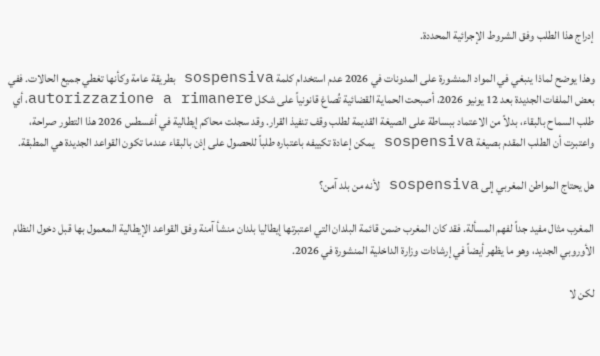إدراج هذا الطلب وفق الشروط الإجرائية المحددة.

وهذا يوضح لماذا ينبغي في المواد المنشورة على المدونات في 2026 عدم استخدام كلمة sospensiva بطريقة عامة وكأنها تغطي جميع الحالات. ففي بعض الملفات الجديدة بعد 12 يونيو 2026، أصبحت الحماية القضائية تُصاغ قانونياً على شكل autorizzazione a rimanere، أي طلب السماح بالبقاء، بدلاً من الاعتماد ببساطة على الصيغة القديمة لطلب وقف تنفيذ القرار. وقد سجلت محاكم إيطالية في أغسطس 2026 هذا التطور صراحة، واعتبرت أن الطلب المقدم بصيغة sospensiva يمكن إعادة تكييفه باعتباره طلباً للحصول على إذن بالبقاء عندما تكون القواعد الجديدة هي المطبقة.

هل يحتاج المواطن المغربي إلى sospensiva لأنه من بلد آمن؟

المغرب مثال مفيد جداً لفهم المسألة. فقد كان المغرب ضمن قائمة البلدان التي اعتبرتها إيطاليا بلدان منشأ آمنة وفق القواعد الإيطالية المعمول بها قبل دخول النظام الأوروبي الجديد، وهو ما يظهر أيضاً في إرشادات وزارة الداخلية المنشورة في 2026.

لكن لا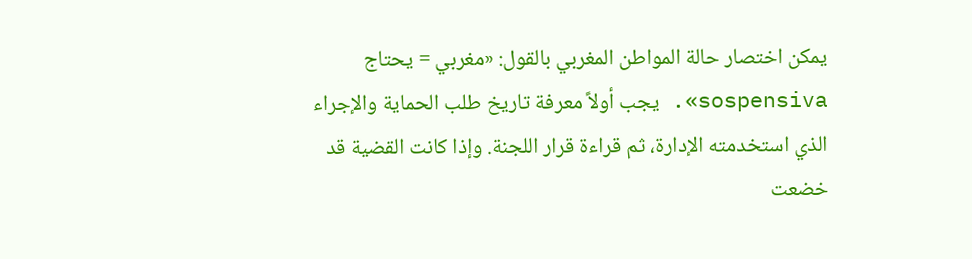يمكن اختصار حالة المواطن المغربي بالقول: «مغربي = يحتاج sospensiva». يجب أولاً معرفة تاريخ طلب الحماية والإجراء الذي استخدمته الإدارة، ثم قراءة قرار اللجنة. وإذا كانت القضية قد خضعت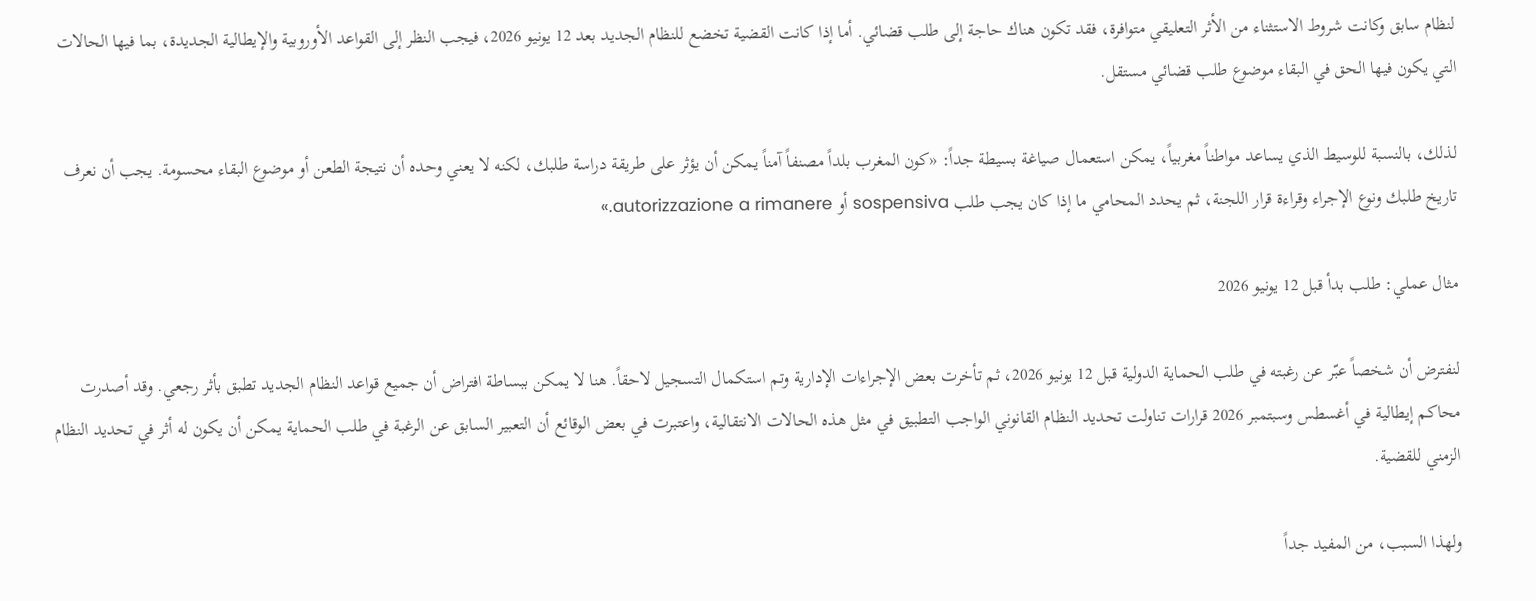لنظام سابق وكانت شروط الاستثناء من الأثر التعليقي متوافرة، فقد تكون هناك حاجة إلى طلب قضائي. أما إذا كانت القضية تخضع للنظام الجديد بعد 12 يونيو 2026، فيجب النظر إلى القواعد الأوروبية والإيطالية الجديدة، بما فيها الحالات التي يكون فيها الحق في البقاء موضوع طلب قضائي مستقل.

لذلك، بالنسبة للوسيط الذي يساعد مواطناً مغربياً، يمكن استعمال صياغة بسيطة جداً: «كون المغرب بلداً مصنفاً آمناً يمكن أن يؤثر على طريقة دراسة طلبك، لكنه لا يعني وحده أن نتيجة الطعن أو موضوع البقاء محسومة. يجب أن نعرف تاريخ طلبك ونوع الإجراء وقراءة قرار اللجنة، ثم يحدد المحامي ما إذا كان يجب طلب sospensiva أو autorizzazione a rimanere.»

مثال عملي: طلب بدأ قبل 12 يونيو 2026

لنفترض أن شخصاً عبّر عن رغبته في طلب الحماية الدولية قبل 12 يونيو 2026، ثم تأخرت بعض الإجراءات الإدارية وتم استكمال التسجيل لاحقاً. هنا لا يمكن ببساطة افتراض أن جميع قواعد النظام الجديد تطبق بأثر رجعي. وقد أصدرت محاكم إيطالية في أغسطس وسبتمبر 2026 قرارات تناولت تحديد النظام القانوني الواجب التطبيق في مثل هذه الحالات الانتقالية، واعتبرت في بعض الوقائع أن التعبير السابق عن الرغبة في طلب الحماية يمكن أن يكون له أثر في تحديد النظام الزمني للقضية.

ولهذا السبب، من المفيد جداً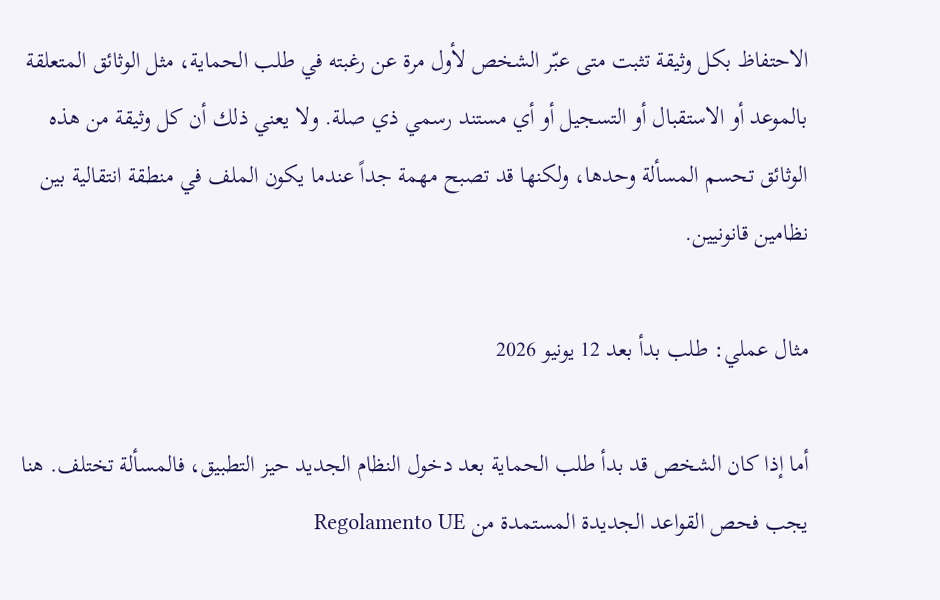الاحتفاظ بكل وثيقة تثبت متى عبّر الشخص لأول مرة عن رغبته في طلب الحماية، مثل الوثائق المتعلقة بالموعد أو الاستقبال أو التسجيل أو أي مستند رسمي ذي صلة. ولا يعني ذلك أن كل وثيقة من هذه الوثائق تحسم المسألة وحدها، ولكنها قد تصبح مهمة جداً عندما يكون الملف في منطقة انتقالية بين نظامين قانونيين.

مثال عملي: طلب بدأ بعد 12 يونيو 2026

أما إذا كان الشخص قد بدأ طلب الحماية بعد دخول النظام الجديد حيز التطبيق، فالمسألة تختلف. هنا يجب فحص القواعد الجديدة المستمدة من Regolamento UE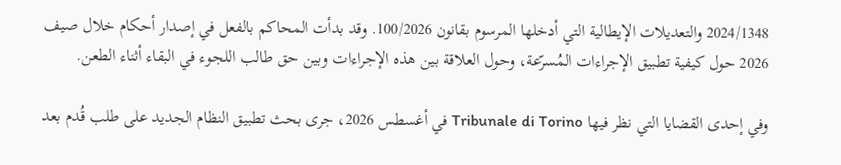2024/1348 والتعديلات الإيطالية التي أدخلها المرسوم بقانون 100/2026. وقد بدأت المحاكم بالفعل في إصدار أحكام خلال صيف 2026 حول كيفية تطبيق الإجراءات المُسرّعة، وحول العلاقة بين هذه الإجراءات وبين حق طالب اللجوء في البقاء أثناء الطعن.

وفي إحدى القضايا التي نظر فيها Tribunale di Torino في أغسطس 2026، جرى بحث تطبيق النظام الجديد على طلب قُدم بعد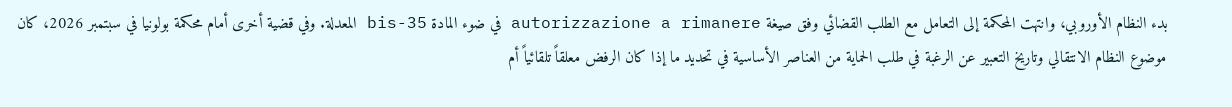بدء النظام الأوروبي، وانتهت المحكمة إلى التعامل مع الطلب القضائي وفق صيغة autorizzazione a rimanere في ضوء المادة 35-bis المعدلة. وفي قضية أخرى أمام محكمة بولونيا في سبتمبر 2026، كان موضوع النظام الانتقالي وتاريخ التعبير عن الرغبة في طلب الحماية من العناصر الأساسية في تحديد ما إذا كان الرفض معلقاً تلقائياً أم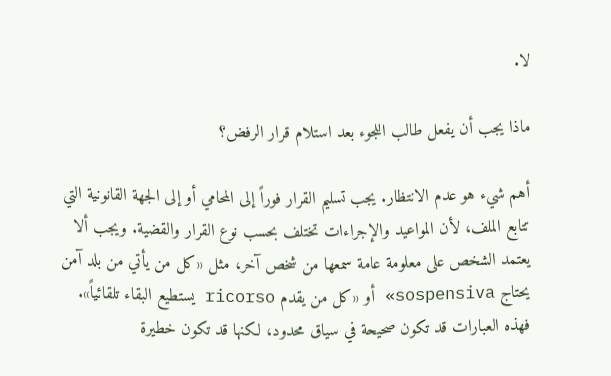لا.

ماذا يجب أن يفعل طالب اللجوء بعد استلام قرار الرفض؟

أهم شيء هو عدم الانتظار. يجب تسليم القرار فوراً إلى المحامي أو إلى الجهة القانونية التي تتابع الملف، لأن المواعيد والإجراءات تختلف بحسب نوع القرار والقضية. ويجب ألا يعتمد الشخص على معلومة عامة سمعها من شخص آخر، مثل «كل من يأتي من بلد آمن يحتاج sospensiva» أو «كل من يقدم ricorso يستطيع البقاء تلقائياً». فهذه العبارات قد تكون صحيحة في سياق محدود، لكنها قد تكون خطيرة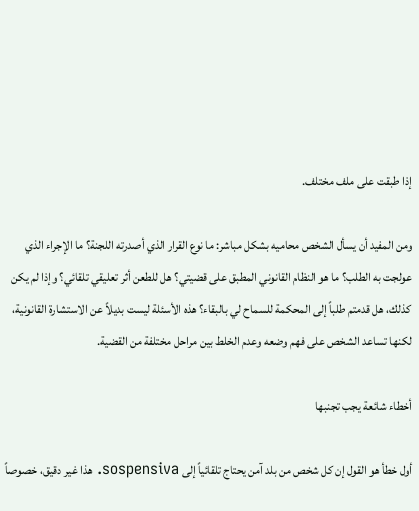إذا طبقت على ملف مختلف.

ومن المفيد أن يسأل الشخص محاميه بشكل مباشر: ما نوع القرار الذي أصدرته اللجنة؟ ما الإجراء الذي عولجت به الطلب؟ ما هو النظام القانوني المطبق على قضيتي؟ هل للطعن أثر تعليقي تلقائي؟ وإذا لم يكن كذلك، هل قدمتم طلباً إلى المحكمة للسماح لي بالبقاء؟ هذه الأسئلة ليست بديلاً عن الاستشارة القانونية، لكنها تساعد الشخص على فهم وضعه وعدم الخلط بين مراحل مختلفة من القضية.

أخطاء شائعة يجب تجنبها

أول خطأ هو القول إن كل شخص من بلد آمن يحتاج تلقائياً إلى sospensiva. هذا غير دقيق، خصوصاً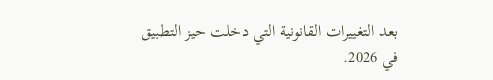بعد التغييرات القانونية التي دخلت حيز التطبيق في 2026.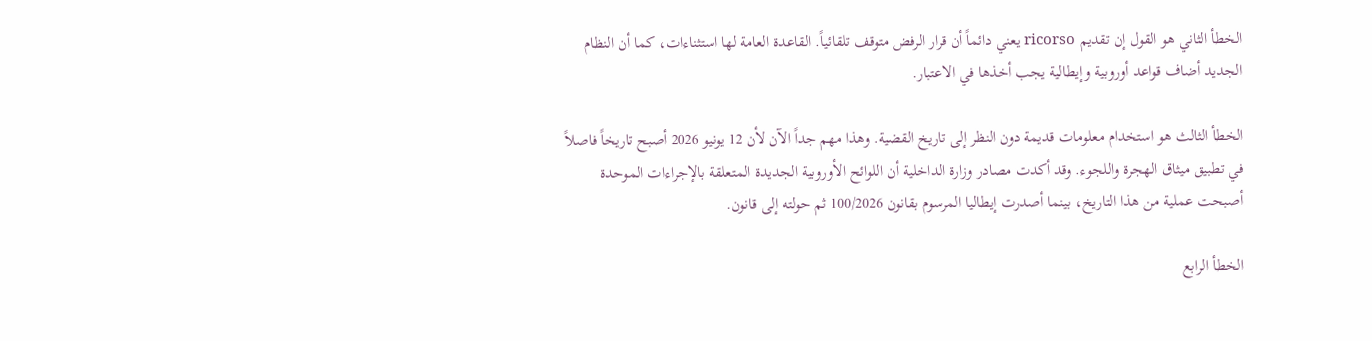الخطأ الثاني هو القول إن تقديم ricorso يعني دائماً أن قرار الرفض متوقف تلقائياً. القاعدة العامة لها استثناءات، كما أن النظام الجديد أضاف قواعد أوروبية وإيطالية يجب أخذها في الاعتبار.

الخطأ الثالث هو استخدام معلومات قديمة دون النظر إلى تاريخ القضية. وهذا مهم جداً الآن لأن 12 يونيو 2026 أصبح تاريخاً فاصلاً في تطبيق ميثاق الهجرة واللجوء. وقد أكدت مصادر وزارة الداخلية أن اللوائح الأوروبية الجديدة المتعلقة بالإجراءات الموحدة أصبحت عملية من هذا التاريخ، بينما أصدرت إيطاليا المرسوم بقانون 100/2026 ثم حولته إلى قانون.

الخطأ الرابع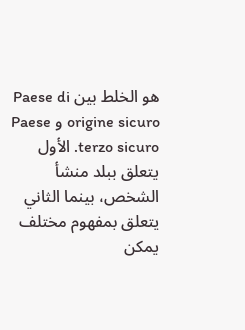هو الخلط بين Paese di origine sicuro و Paese terzo sicuro. الأول يتعلق ببلد منشأ الشخص، بينما الثاني يتعلق بمفهوم مختلف يمكن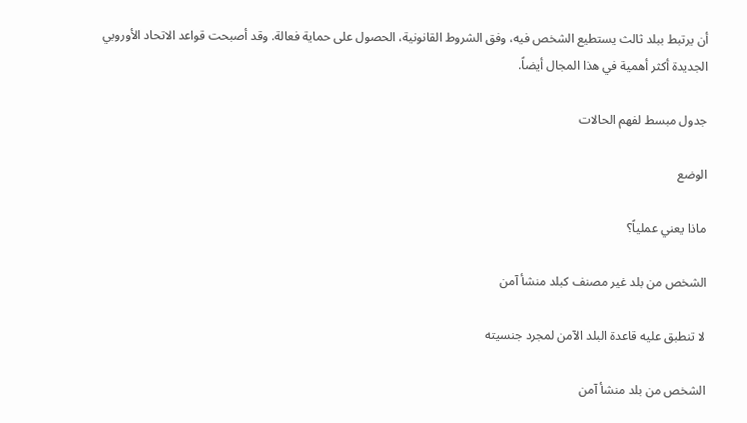أن يرتبط ببلد ثالث يستطيع الشخص فيه، وفق الشروط القانونية، الحصول على حماية فعالة. وقد أصبحت قواعد الاتحاد الأوروبي الجديدة أكثر أهمية في هذا المجال أيضاً.

جدول مبسط لفهم الحالات

الوضع

ماذا يعني عملياً؟

الشخص من بلد غير مصنف كبلد منشأ آمن

لا تنطبق عليه قاعدة البلد الآمن لمجرد جنسيته

الشخص من بلد منشأ آمن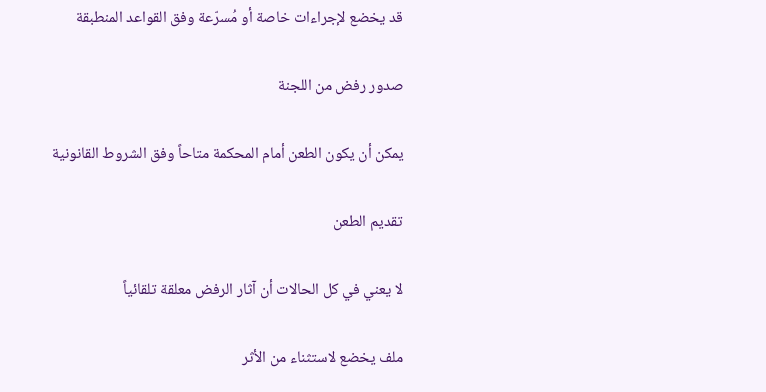قد يخضع لإجراءات خاصة أو مُسرّعة وفق القواعد المنطبقة

صدور رفض من اللجنة

يمكن أن يكون الطعن أمام المحكمة متاحاً وفق الشروط القانونية

تقديم الطعن

لا يعني في كل الحالات أن آثار الرفض معلقة تلقائياً

ملف يخضع لاستثناء من الأثر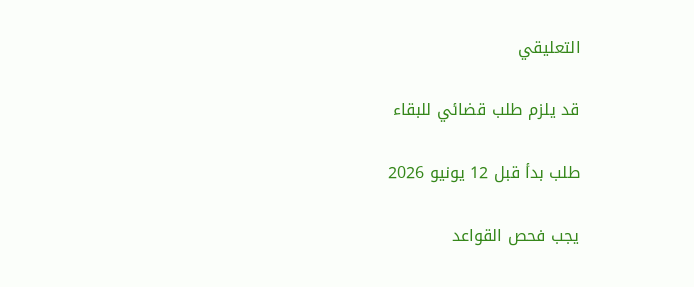التعليقي

قد يلزم طلب قضائي للبقاء

طلب بدأ قبل 12 يونيو 2026

يجب فحص القواعد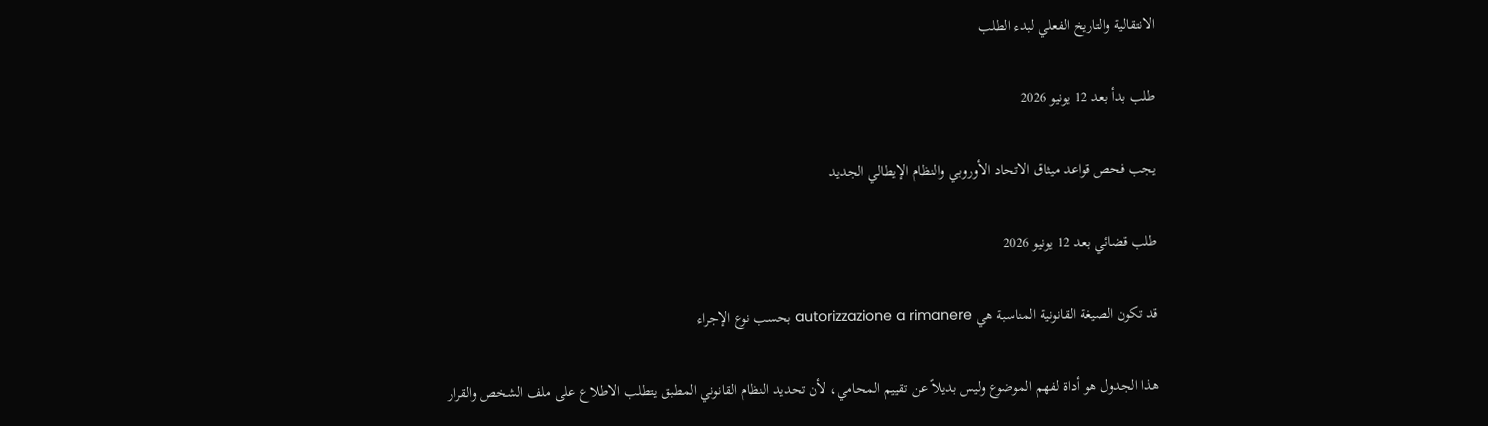الانتقالية والتاريخ الفعلي لبدء الطلب

طلب بدأ بعد 12 يونيو 2026

يجب فحص قواعد ميثاق الاتحاد الأوروبي والنظام الإيطالي الجديد

طلب قضائي بعد 12 يونيو 2026

قد تكون الصيغة القانونية المناسبة هي autorizzazione a rimanere بحسب نوع الإجراء

هذا الجدول هو أداة لفهم الموضوع وليس بديلاً عن تقييم المحامي، لأن تحديد النظام القانوني المطبق يتطلب الاطلاع على ملف الشخص والقرار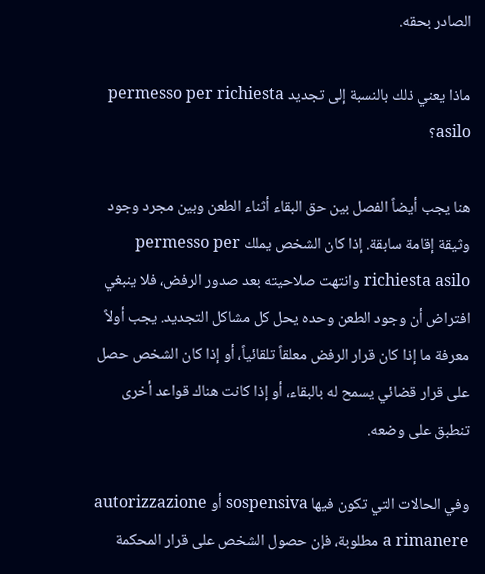الصادر بحقه.

ماذا يعني ذلك بالنسبة إلى تجديد permesso per richiesta asilo؟

هنا يجب أيضاً الفصل بين حق البقاء أثناء الطعن وبين مجرد وجود وثيقة إقامة سابقة. إذا كان الشخص يملك permesso per richiesta asilo وانتهت صلاحيته بعد صدور الرفض، فلا ينبغي افتراض أن وجود الطعن وحده يحل كل مشاكل التجديد. يجب أولاً معرفة ما إذا كان قرار الرفض معلقاً تلقائياً، أو إذا كان الشخص حصل على قرار قضائي يسمح له بالبقاء، أو إذا كانت هناك قواعد أخرى تنطبق على وضعه.

وفي الحالات التي تكون فيها sospensiva أو autorizzazione a rimanere مطلوبة، فإن حصول الشخص على قرار المحكمة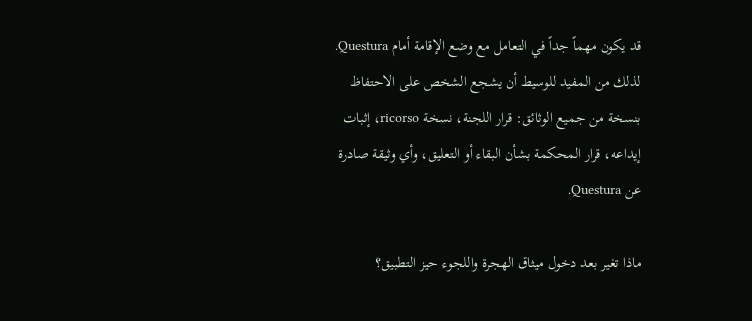قد يكون مهماً جداً في التعامل مع وضع الإقامة أمام Questura. لذلك من المفيد للوسيط أن يشجع الشخص على الاحتفاظ بنسخة من جميع الوثائق: قرار اللجنة، نسخة ricorso، إثبات إيداعه، قرار المحكمة بشأن البقاء أو التعليق، وأي وثيقة صادرة عن Questura.

ماذا تغير بعد دخول ميثاق الهجرة واللجوء حيز التطبيق؟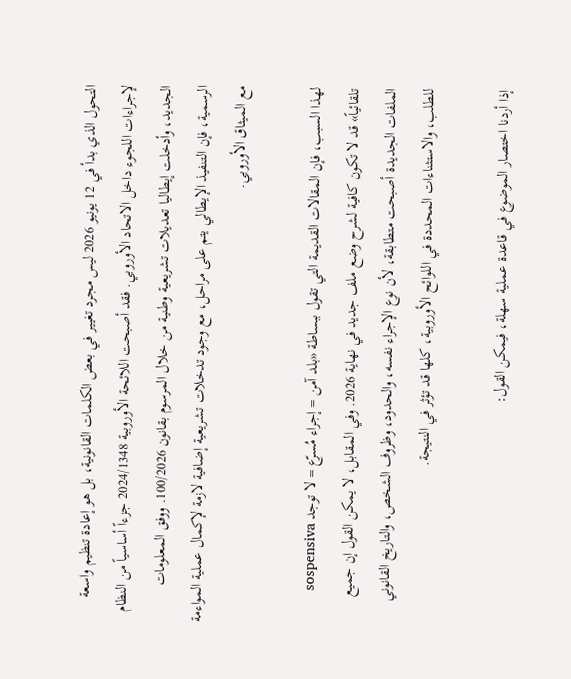التحول الذي بدأ في 12 يونيو 2026 ليس مجرد تغيير في بعض الكلمات القانونية، بل هو إعادة تنظيم واسعة لإجراءات اللجوء داخل الاتحاد الأوروبي. فقد أصبحت اللائحة الأوروبية 2024/1348 جزءاً أساسياً من النظام الجديد، وأدخلت إيطاليا تعديلات تشريعية وطنية من خلال المرسوم بقانون 100/2026. ووفق المعلومات الرسمية، فإن التنفيذ الإيطالي يتم على مراحل، مع وجود تدخلات تشريعية إضافية لازمة لإكمال عملية المواءمة مع الميثاق الأوروبي.

لهذا السبب، فإن المقالات القديمة التي تقول ببساطة «بلد آمن = إجراء مُسرّع = لا توجد sospensiva تلقائياً» قد لا تكون كافية لشرح وضع ملف جديد في نهاية 2026. وفي المقابل، لا يمكن القول إن جميع الملفات الجديدة أصبحت متطابقة، لأن نوع الإجراء نفسه، والحدود، وظروف الشخص، والتاريخ القانوني للطلب، والاستثناءات المحددة في اللوائح الأوروبية، كلها قد تؤثر في النتيجة.

إذا أردنا اختصار الموضوع في قاعدة عملية سهلة، فيمكن القول: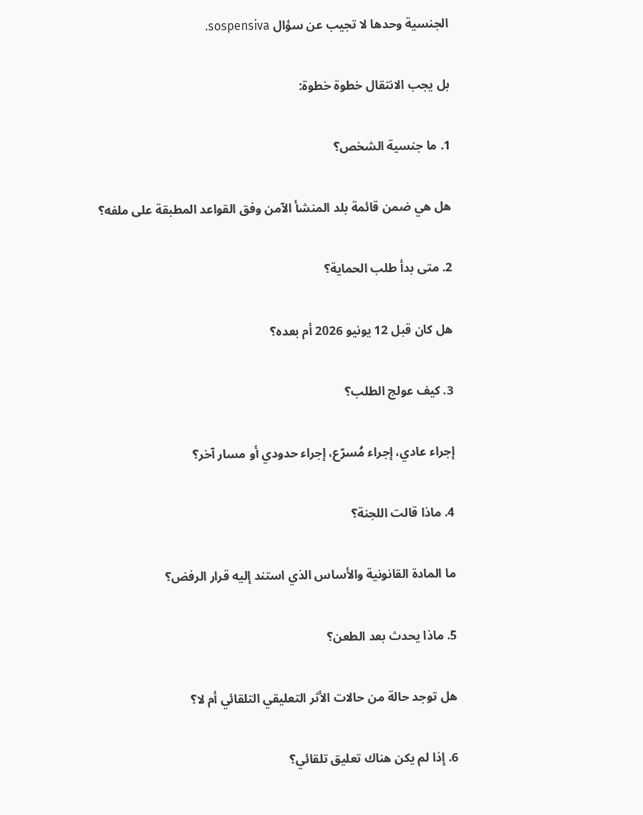الجنسية وحدها لا تجيب عن سؤال sospensiva.

بل يجب الانتقال خطوة خطوة:

1. ما جنسية الشخص؟

هل هي ضمن قائمة بلد المنشأ الآمن وفق القواعد المطبقة على ملفه؟

2. متى بدأ طلب الحماية؟

هل كان قبل 12 يونيو 2026 أم بعده؟

3. كيف عولج الطلب؟

إجراء عادي، إجراء مُسرّع، إجراء حدودي أو مسار آخر؟

4. ماذا قالت اللجنة؟

ما المادة القانونية والأساس الذي استند إليه قرار الرفض؟

5. ماذا يحدث بعد الطعن؟

هل توجد حالة من حالات الأثر التعليقي التلقائي أم لا؟

6. إذا لم يكن هناك تعليق تلقائي؟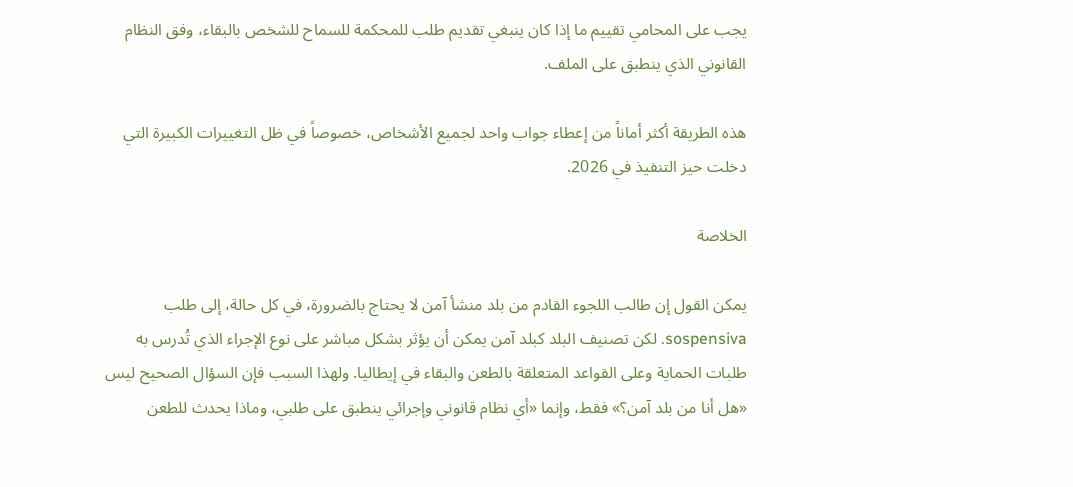يجب على المحامي تقييم ما إذا كان ينبغي تقديم طلب للمحكمة للسماح للشخص بالبقاء، وفق النظام القانوني الذي ينطبق على الملف.

هذه الطريقة أكثر أماناً من إعطاء جواب واحد لجميع الأشخاص، خصوصاً في ظل التغييرات الكبيرة التي دخلت حيز التنفيذ في 2026.

الخلاصة

يمكن القول إن طالب اللجوء القادم من بلد منشأ آمن لا يحتاج بالضرورة، في كل حالة، إلى طلب sospensiva. لكن تصنيف البلد كبلد آمن يمكن أن يؤثر بشكل مباشر على نوع الإجراء الذي تُدرس به طلبات الحماية وعلى القواعد المتعلقة بالطعن والبقاء في إيطاليا. ولهذا السبب فإن السؤال الصحيح ليس «هل أنا من بلد آمن؟» فقط، وإنما «أي نظام قانوني وإجرائي ينطبق على طلبي، وماذا يحدث للطعن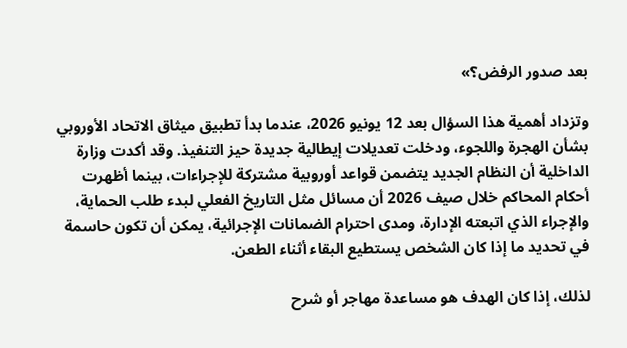بعد صدور الرفض؟»

وتزداد أهمية هذا السؤال بعد 12 يونيو 2026، عندما بدأ تطبيق ميثاق الاتحاد الأوروبي بشأن الهجرة واللجوء، ودخلت تعديلات إيطالية جديدة حيز التنفيذ. وقد أكدت وزارة الداخلية أن النظام الجديد يتضمن قواعد أوروبية مشتركة للإجراءات، بينما أظهرت أحكام المحاكم خلال صيف 2026 أن مسائل مثل التاريخ الفعلي لبدء طلب الحماية، والإجراء الذي اتبعته الإدارة، ومدى احترام الضمانات الإجرائية، يمكن أن تكون حاسمة في تحديد ما إذا كان الشخص يستطيع البقاء أثناء الطعن.

لذلك، إذا كان الهدف هو مساعدة مهاجر أو شرح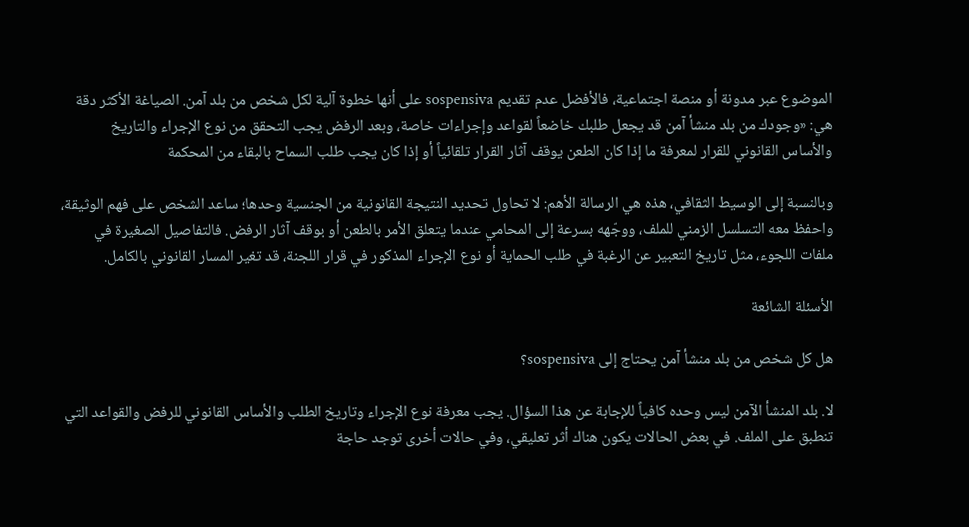الموضوع عبر مدونة أو منصة اجتماعية، فالأفضل عدم تقديم sospensiva على أنها خطوة آلية لكل شخص من بلد آمن. الصياغة الأكثر دقة هي: «وجودك من بلد منشأ آمن قد يجعل طلبك خاضعاً لقواعد وإجراءات خاصة، وبعد الرفض يجب التحقق من نوع الإجراء والتاريخ والأساس القانوني للقرار لمعرفة ما إذا كان الطعن يوقف آثار القرار تلقائياً أو إذا كان يجب طلب السماح بالبقاء من المحكمة

وبالنسبة إلى الوسيط الثقافي، هذه هي الرسالة الأهم: لا تحاول تحديد النتيجة القانونية من الجنسية وحدها؛ ساعد الشخص على فهم الوثيقة، واحفظ معه التسلسل الزمني للملف، ووجّهه بسرعة إلى المحامي عندما يتعلق الأمر بالطعن أو بوقف آثار الرفض. فالتفاصيل الصغيرة في ملفات اللجوء، مثل تاريخ التعبير عن الرغبة في طلب الحماية أو نوع الإجراء المذكور في قرار اللجنة، قد تغير المسار القانوني بالكامل.

الأسئلة الشائعة

هل كل شخص من بلد منشأ آمن يحتاج إلى sospensiva؟

لا. بلد المنشأ الآمن ليس وحده كافياً للإجابة عن هذا السؤال. يجب معرفة نوع الإجراء وتاريخ الطلب والأساس القانوني للرفض والقواعد التي تنطبق على الملف. في بعض الحالات يكون هناك أثر تعليقي، وفي حالات أخرى توجد حاجة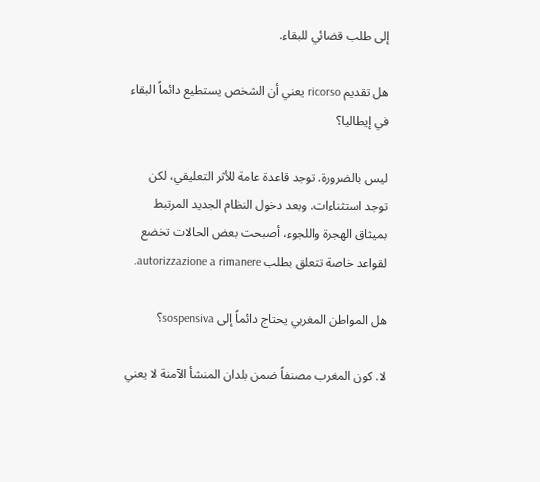إلى طلب قضائي للبقاء.

هل تقديم ricorso يعني أن الشخص يستطيع دائماً البقاء في إيطاليا؟

ليس بالضرورة. توجد قاعدة عامة للأثر التعليقي، لكن توجد استثناءات. وبعد دخول النظام الجديد المرتبط بميثاق الهجرة واللجوء، أصبحت بعض الحالات تخضع لقواعد خاصة تتعلق بطلب autorizzazione a rimanere.

هل المواطن المغربي يحتاج دائماً إلى sospensiva؟

لا. كون المغرب مصنفاً ضمن بلدان المنشأ الآمنة لا يعني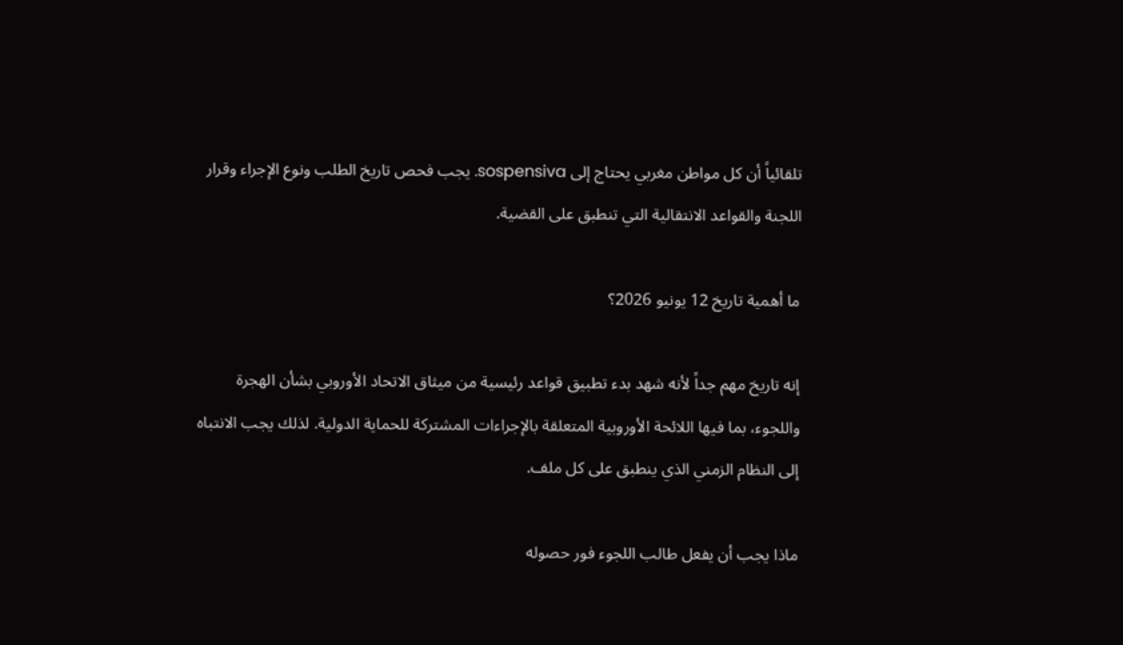تلقائياً أن كل مواطن مغربي يحتاج إلى sospensiva. يجب فحص تاريخ الطلب ونوع الإجراء وقرار اللجنة والقواعد الانتقالية التي تنطبق على القضية.

ما أهمية تاريخ 12 يونيو 2026؟

إنه تاريخ مهم جداً لأنه شهد بدء تطبيق قواعد رئيسية من ميثاق الاتحاد الأوروبي بشأن الهجرة واللجوء، بما فيها اللائحة الأوروبية المتعلقة بالإجراءات المشتركة للحماية الدولية. لذلك يجب الانتباه إلى النظام الزمني الذي ينطبق على كل ملف.

ماذا يجب أن يفعل طالب اللجوء فور حصوله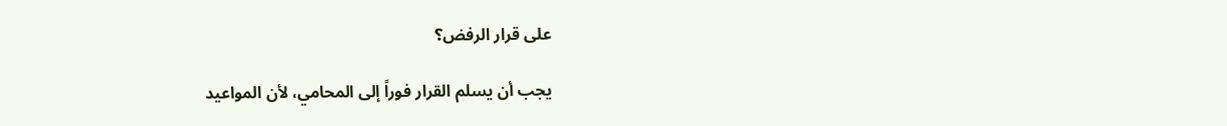على قرار الرفض؟

يجب أن يسلم القرار فوراً إلى المحامي، لأن المواعيد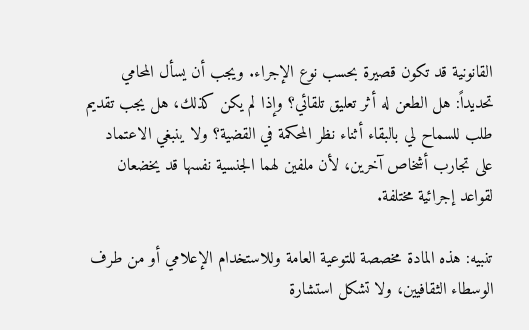القانونية قد تكون قصيرة بحسب نوع الإجراء. ويجب أن يسأل المحامي تحديداً: هل الطعن له أثر تعليق تلقائي؟ وإذا لم يكن كذلك، هل يجب تقديم طلب للسماح لي بالبقاء أثناء نظر المحكمة في القضية؟ ولا ينبغي الاعتماد على تجارب أشخاص آخرين، لأن ملفين لهما الجنسية نفسها قد يخضعان لقواعد إجرائية مختلفة.

تنبيه: هذه المادة مخصصة للتوعية العامة وللاستخدام الإعلامي أو من طرف الوسطاء الثقافيين، ولا تشكل استشارة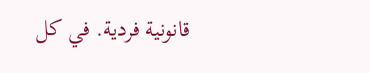قانونية فردية. في كل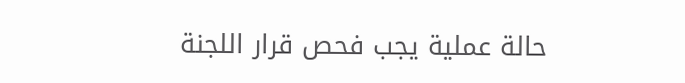حالة عملية يجب فحص قرار اللجنة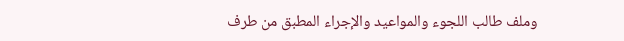وملف طالب اللجوء والمواعيد والإجراء المطبق من طرف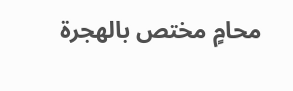محامٍ مختص بالهجرة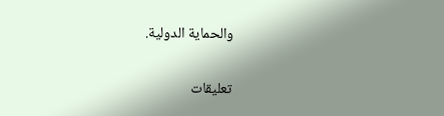والحماية الدولية.

تعليقات